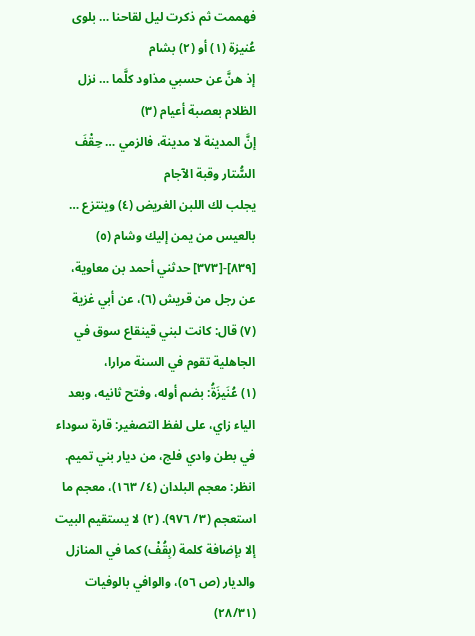فهممت ثم ذكرت ليل لقاحنا … بلوى عُنيزة (١) أو (٢) بشام
إذ هنَّ عن حسبي مذاود كلَّما … نزل الظلام بعصبة أعيام (٣)
إنَّ المدينة لا مدينة، فالزمي … حِقْفَ السُّتار وقبة الآجام
يجلب لك اللبن الغريض (٤) وينتزع … بالعيس من يمن إليك وشام (٥)
[٨٣٩]-[٣٧٣] حدثني أحمد بن معاوية، عن رجل من قريش (٦)، عن أبي غزية (٧) قال: كانت لبني قينقاع سوق في الجاهلية تقوم في السنة مرارا،
(١) عُنَيزَةُ: بضم أوله، وفتح ثانيه، وبعد الياء زاي، على لفظ التصغير: قارة سوداء في بطن وادي فلج، من ديار بني تميم. انظر: معجم البلدان (٤/ ١٦٣)، معجم ما استعجم (٣/ ٩٧٦). (٢) لا يستقيم البيت إلا بإضافة كلمة (بِقُفْ) كما في المنازل والديار (ص ٥٦)، والوافي بالوفيات (٢٨/٣١)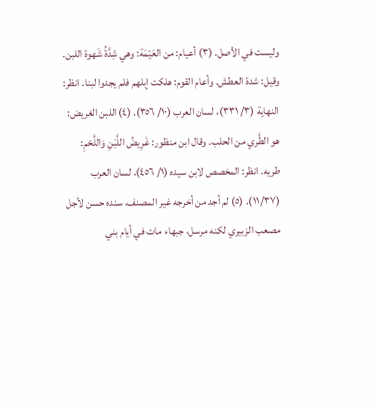وليست في الأصل. (٣) أعيام: من العَيْمَة: وهي شِدَّةُ شَهوة اللبن. وقيل: شدة العطش. وأعام القوم: هلكت إبلهم فلم يجدوا لبنا. انظر: النهاية (٣/ ٣٣١)، لسان العرب (١٠/ ٣٥٦). (٤) اللبن الغريض: هو الطَّري من الحلب. وقال ابن منظور: غَرِيضُ اللَّبَنِ وَاللَّحْمِ: طريه. انظر: المخصص لابن سيده (١/ ٤٥٦)، لسان العرب (١١/٣٧). (٥) لم أجد من أخرجه غير المصنف، سنده حسن لأجل مصعب الزبيري لكنه مرسل، جبهاء مات في أيام بني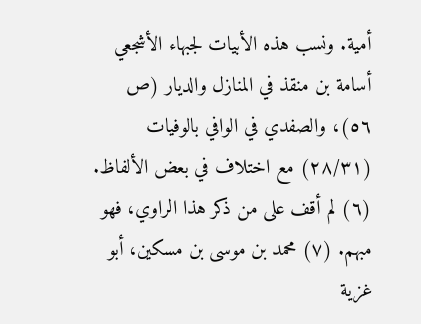أمية. ونسب هذه الأبيات لجبهاء الأشجعي أسامة بن منقذ في المنازل والديار (ص ٥٦)، والصفدي في الوافي بالوفيات (٢٨/٣١) مع اختلاف في بعض الألفاظ. (٦) لم أقف على من ذكر هذا الراوي، فهو مبهم. (٧) محمد بن موسى بن مسكين، أبو غزية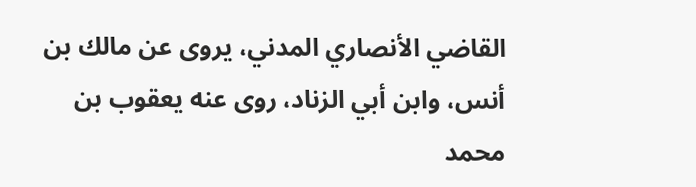القاضي الأنصاري المدني، يروى عن مالك بن أنس، وابن أبي الزناد، روى عنه يعقوب بن محمد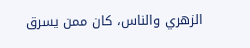الزهري والناس، كان ممن يسرق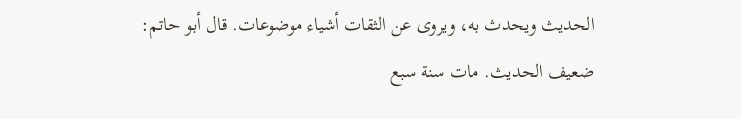الحديث ويحدث به، ويروى عن الثقات أشياء موضوعات. قال أبو حاتم: ضعيف الحديث. مات سنة سبع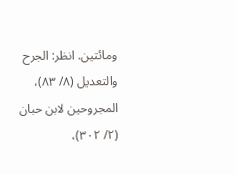ومائتين. انظر: الجرح والتعديل (٨/ ٨٣)، المجروحين لابن حبان (٢/ ٣٠٢)،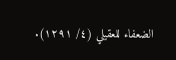الضعفاء للعقيلي (٤/ ١٢٩١).